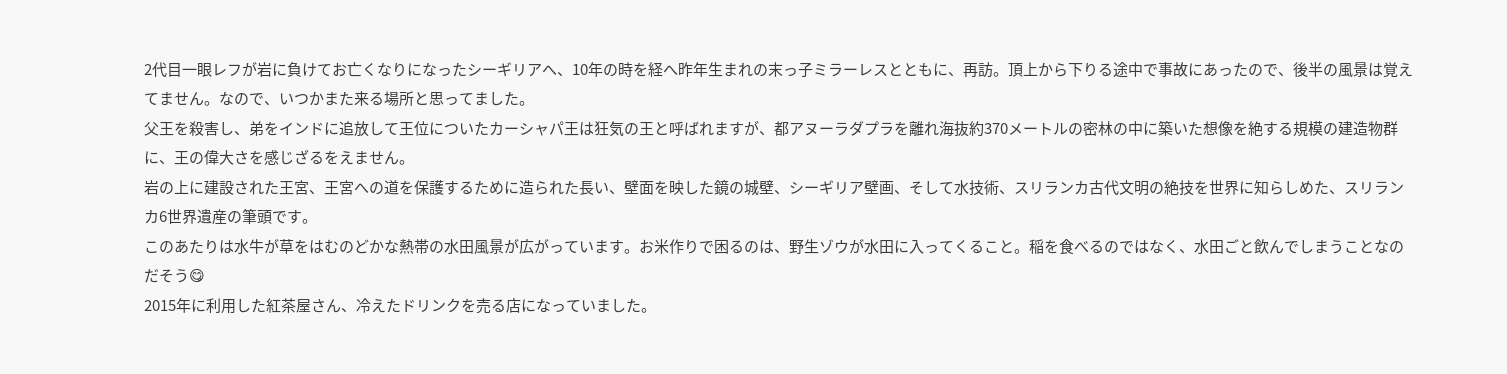2代目一眼レフが岩に負けてお亡くなりになったシーギリアへ、10年の時を経へ昨年生まれの末っ子ミラーレスとともに、再訪。頂上から下りる途中で事故にあったので、後半の風景は覚えてません。なので、いつかまた来る場所と思ってました。
父王を殺害し、弟をインドに追放して王位についたカーシャパ王は狂気の王と呼ばれますが、都アヌーラダプラを離れ海抜約370メートルの密林の中に築いた想像を絶する規模の建造物群に、王の偉大さを感じざるをえません。
岩の上に建設された王宮、王宮への道を保護するために造られた長い、壁面を映した鏡の城壁、シーギリア壁画、そして水技術、スリランカ古代文明の絶技を世界に知らしめた、スリランカ6世界遺産の筆頭です。
このあたりは水牛が草をはむのどかな熱帯の水田風景が広がっています。お米作りで困るのは、野生ゾウが水田に入ってくること。稲を食べるのではなく、水田ごと飲んでしまうことなのだそう😋
2015年に利用した紅茶屋さん、冷えたドリンクを売る店になっていました。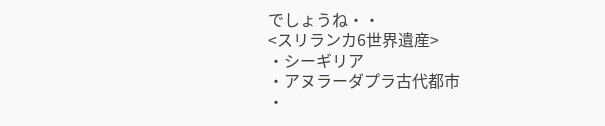でしょうね・・
<スリランカ6世界遺産>
・シーギリア
・アヌラーダプラ古代都市
・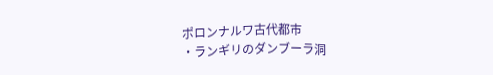ポロンナルワ古代都市
・ランギリのダンブーラ洞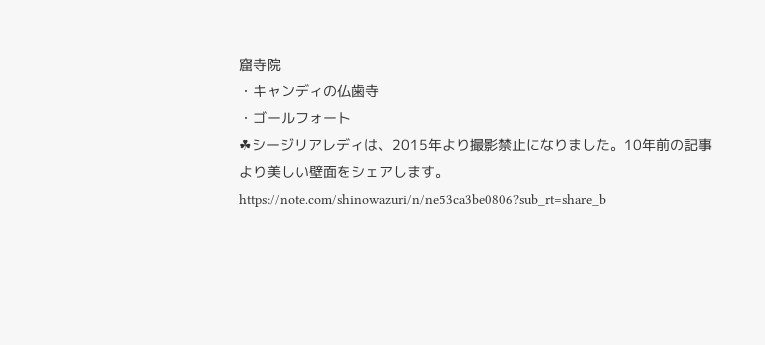窟寺院
・キャンディの仏歯寺
・ゴールフォート
☘シージリアレディは、2015年より撮影禁止になりました。10年前の記事より美しい壁面をシェアします。
https://note.com/shinowazuri/n/ne53ca3be0806?sub_rt=share_b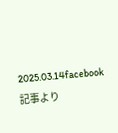2025.03.14facebook記事より